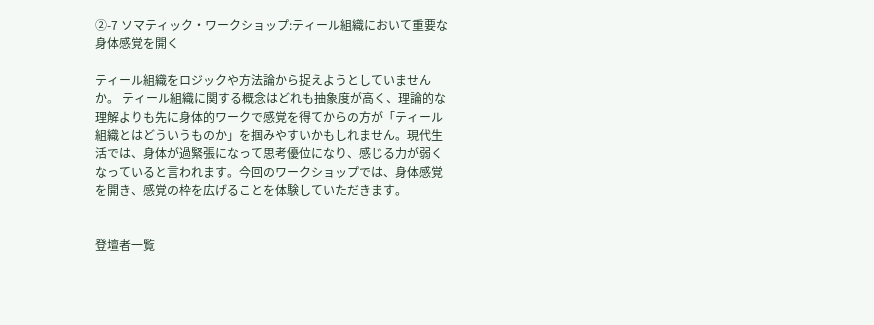②-7 ソマティック・ワークショップ:ティール組織において重要な身体感覚を開く

ティール組織をロジックや方法論から捉えようとしていませんか。 ティール組織に関する概念はどれも抽象度が高く、理論的な理解よりも先に身体的ワークで感覚を得てからの方が「ティール組織とはどういうものか」を掴みやすいかもしれません。現代生活では、身体が過緊張になって思考優位になり、感じる力が弱くなっていると言われます。今回のワークショップでは、身体感覚を開き、感覚の枠を広げることを体験していただきます。


登壇者一覧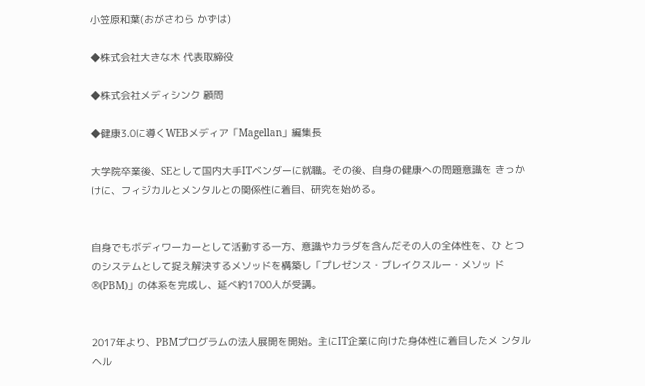小笠原和葉(おがさわら かずは)

◆株式会社大きな木 代表取締役

◆株式会社メディシンク 顧問

◆健康3.0に導くWEBメディア「Magellan」編集長

大学院卒業後、SEとして国内大手ITベンダーに就職。その後、自身の健康への問題意識を きっかけに、フィジカルとメンタルとの関係性に着目、研究を始める。


自身でもボディワーカーとして活動する一方、意識やカラダを含んだその人の全体性を、ひ とつのシステムとして捉え解決するメソッドを構築し「プレゼンス・ブレイクスルー・メソッ ド®(PBM)」の体系を完成し、延べ約1700人が受講。


2017年より、PBMプログラムの法人展開を開始。主にIT企業に向けた身体性に着目したメ ンタルヘル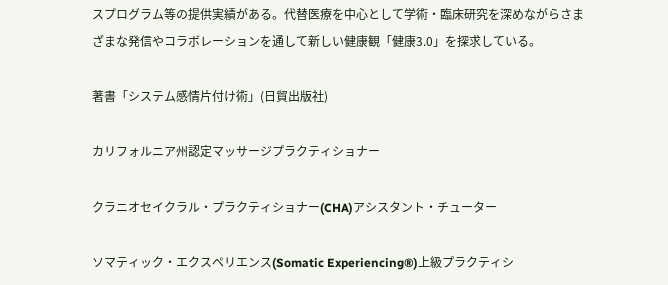スプログラム等の提供実績がある。代替医療を中心として学術・臨床研究を深めながらさまざまな発信やコラボレーションを通して新しい健康観「健康3.0」を探求している。

著書「システム感情片付け術」(日貿出版社)

カリフォルニア州認定マッサージプラクティショナー

クラニオセイクラル・プラクティショナー(CHA)アシスタント・チューター

ソマティック・エクスペリエンス(Somatic Experiencing®)上級プラクティシ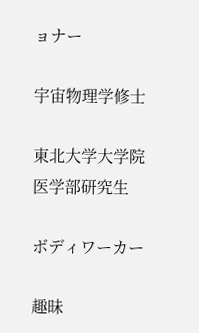ョナー

宇宙物理学修士

東北大学大学院医学部研究生

ボディワーカー

趣昧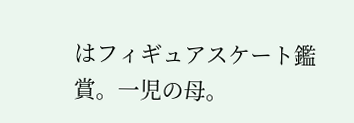はフィギュアスケート鑑賞。一児の母。